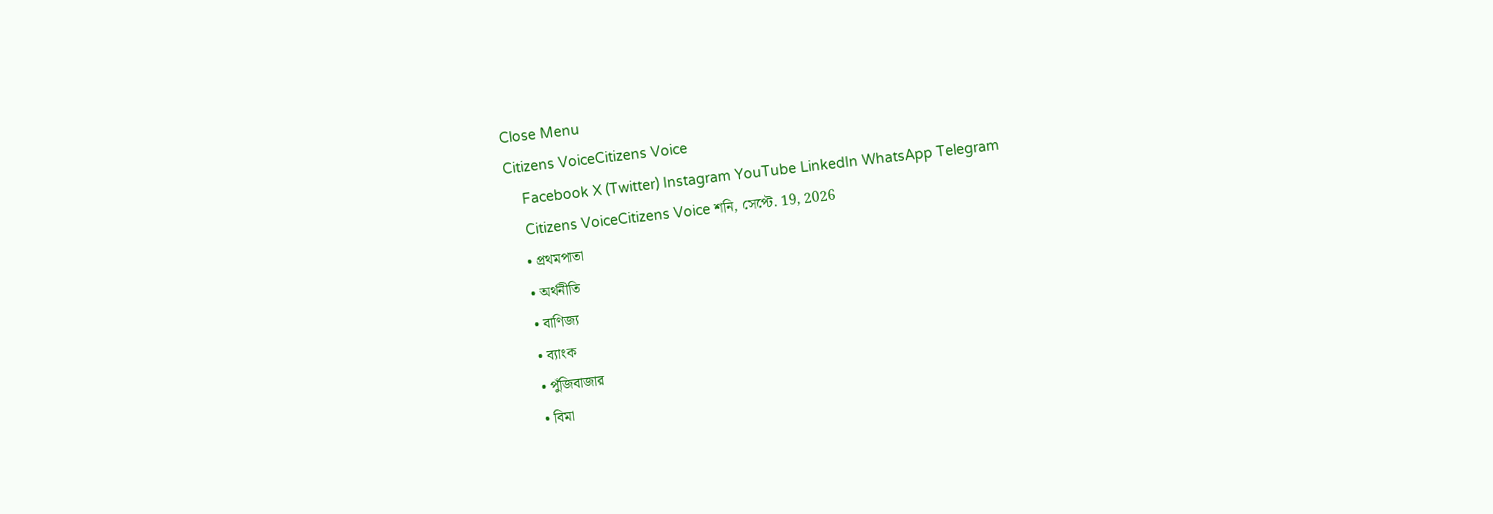Close Menu
Citizens VoiceCitizens Voice
    Facebook X (Twitter) Instagram YouTube LinkedIn WhatsApp Telegram
    Citizens VoiceCitizens Voice শনি, সেপ্টে. 19, 2026
    • প্রথমপাতা
    • অর্থনীতি
    • বাণিজ্য
    • ব্যাংক
    • পুঁজিবাজার
    • বিমা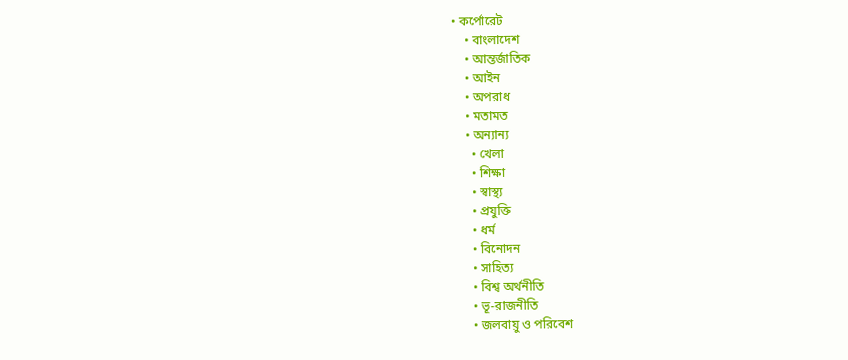• কর্পোরেট
    • বাংলাদেশ
    • আন্তর্জাতিক
    • আইন
    • অপরাধ
    • মতামত
    • অন্যান্য
      • খেলা
      • শিক্ষা
      • স্বাস্থ্য
      • প্রযুক্তি
      • ধর্ম
      • বিনোদন
      • সাহিত্য
      • বিশ্ব অর্থনীতি
      • ভূ-রাজনীতি
      • জলবায়ু ও পরিবেশ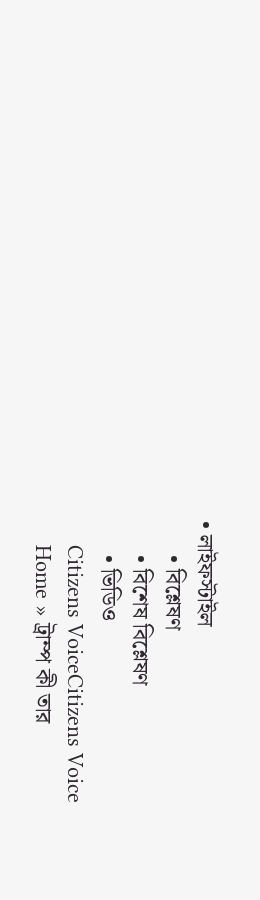• লাইফস্টাইল
      • বিশ্লেষণ
      • বিশেষ বিশ্লেষণ
      • ভিডিও
    Citizens VoiceCitizens Voice
    Home » ট্রাম্প কী তার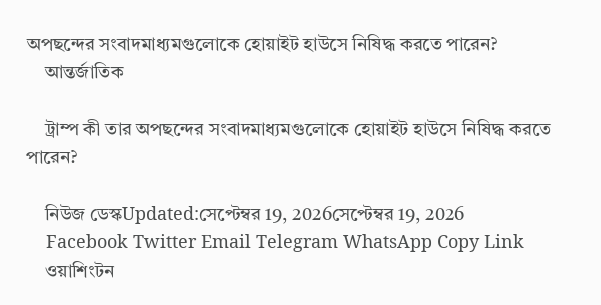অপছন্দের সংবাদমাধ্যমগুলোকে হোয়াইট হাউসে নিষিদ্ধ করতে পারেন?
    আন্তর্জাতিক

    ট্রাম্প কী তার অপছন্দের সংবাদমাধ্যমগুলোকে হোয়াইট হাউসে নিষিদ্ধ করতে পারেন?

    নিউজ ডেস্কUpdated:সেপ্টেম্বর 19, 2026সেপ্টেম্বর 19, 2026
    Facebook Twitter Email Telegram WhatsApp Copy Link
    ওয়াশিংটন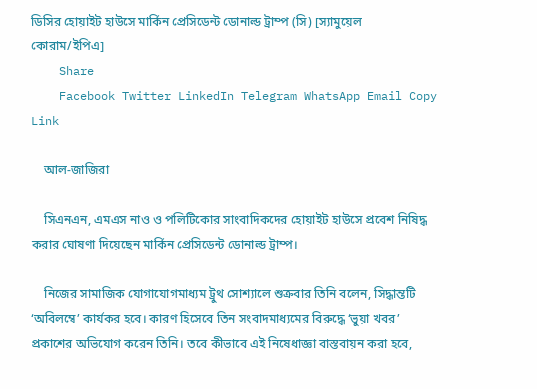ডিসির হোয়াইট হাউসে মার্কিন প্রেসিডেন্ট ডোনাল্ড ট্রাম্প (সি) [স্যামুয়েল কোরাম/ইপিএ]
    Share
    Facebook Twitter LinkedIn Telegram WhatsApp Email Copy Link

    আল-জাজিরা

    সিএনএন, এমএস নাও ও পলিটিকোর সাংবাদিকদের হোয়াইট হাউসে প্রবেশ নিষিদ্ধ করার ঘোষণা দিয়েছেন মার্কিন প্রেসিডেন্ট ডোনাল্ড ট্রাম্প।

    নিজের সামাজিক যোগাযোগমাধ্যম ট্রুথ সোশ্যালে শুক্রবার তিনি বলেন, সিদ্ধান্তটি ‘অবিলম্বে’ কার্যকর হবে। কারণ হিসেবে তিন সংবাদমাধ্যমের বিরুদ্ধে ‘ভুয়া খবর’ প্রকাশের অভিযোগ করেন তিনি। তবে কীভাবে এই নিষেধাজ্ঞা বাস্তবায়ন করা হবে,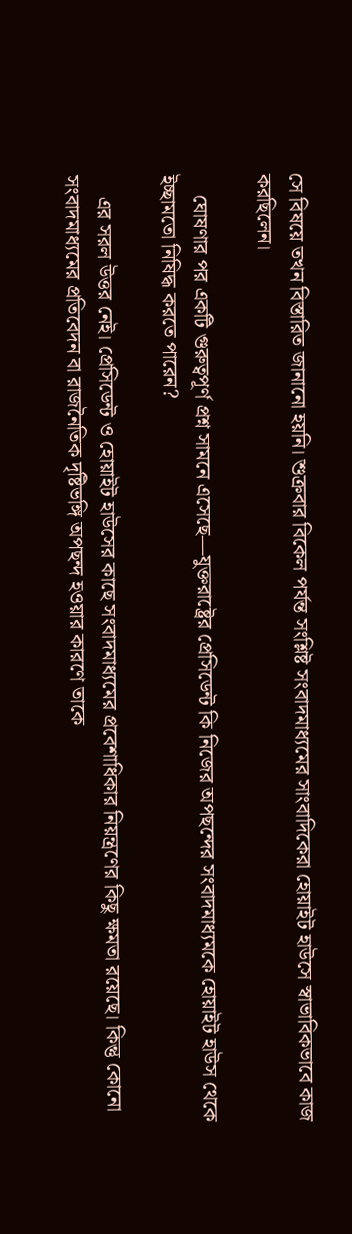সে বিষয়ে তখন বিস্তারিত জানানো হয়নি। শুক্রবার বিকেল পর্যন্ত সংশ্লিষ্ট সংবাদমাধ্যমের সাংবাদিকেরা হোয়াইট হাউসে স্বাভাবিকভাবে কাজ করছিলেন।

    ঘোষণার পর একটি গুরুত্বপূর্ণ প্রশ্ন সামনে এসেছে—যুক্তরাষ্ট্রের প্রেসিডেন্ট কি নিজের অপছন্দের সংবাদমাধ্যমকে হোয়াইট হাউস থেকে ইচ্ছামতো নিষিদ্ধ করতে পারেন?

    এর সরল উত্তর নেই। প্রেসিডেন্ট ও হোয়াইট হাউসের কাছে সংবাদমাধ্যমের প্রবেশাধিকার নিয়ন্ত্রণের কিছু ক্ষমতা রয়েছে। কিন্তু কোনো সংবাদমাধ্যমের প্রতিবেদন বা রাজনৈতিক দৃষ্টিভঙ্গি অপছন্দ হওয়ার কারণে তাকে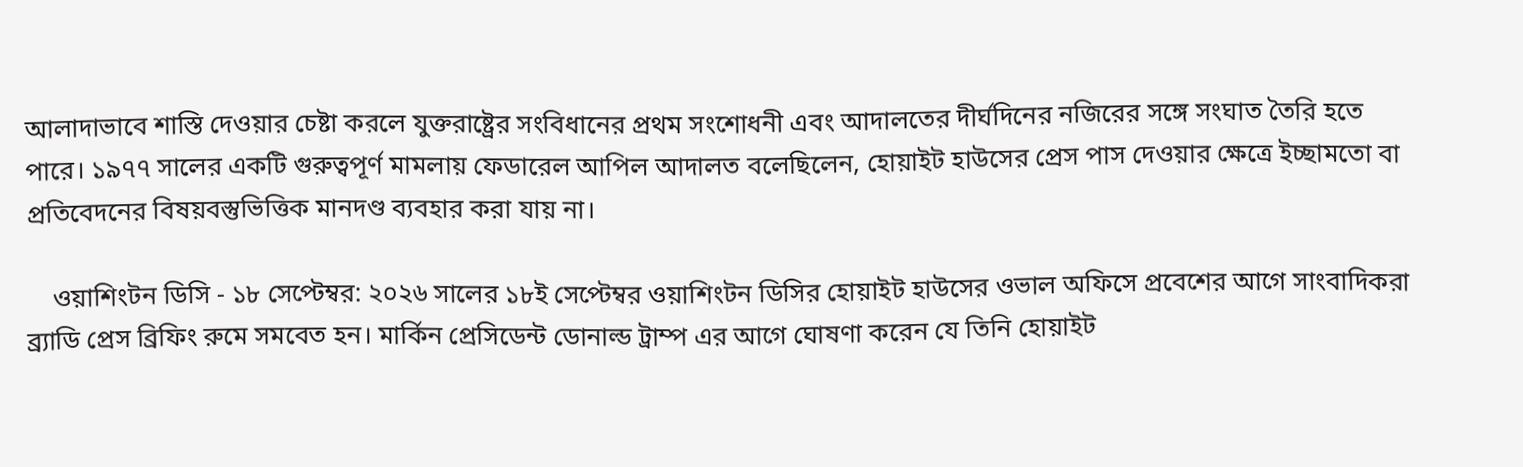আলাদাভাবে শাস্তি দেওয়ার চেষ্টা করলে যুক্তরাষ্ট্রের সংবিধানের প্রথম সংশোধনী এবং আদালতের দীর্ঘদিনের নজিরের সঙ্গে সংঘাত তৈরি হতে পারে। ১৯৭৭ সালের একটি গুরুত্বপূর্ণ মামলায় ফেডারেল আপিল আদালত বলেছিলেন, হোয়াইট হাউসের প্রেস পাস দেওয়ার ক্ষেত্রে ইচ্ছামতো বা প্রতিবেদনের বিষয়বস্তুভিত্তিক মানদণ্ড ব্যবহার করা যায় না।

    ওয়াশিংটন ডিসি - ১৮ সেপ্টেম্বর: ২০২৬ সালের ১৮ই সেপ্টেম্বর ওয়াশিংটন ডিসির হোয়াইট হাউসের ওভাল অফিসে প্রবেশের আগে সাংবাদিকরা ব্র্যাডি প্রেস ব্রিফিং রুমে সমবেত হন। মার্কিন প্রেসিডেন্ট ডোনাল্ড ট্রাম্প এর আগে ঘোষণা করেন যে তিনি হোয়াইট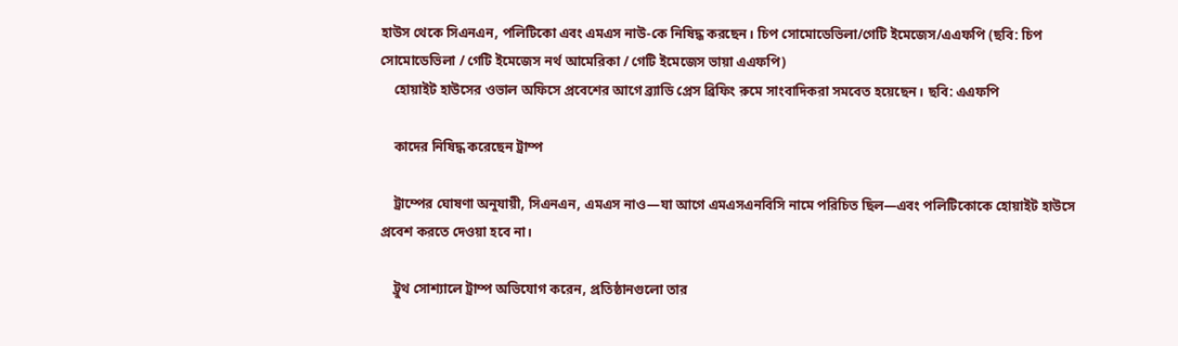হাউস থেকে সিএনএন, পলিটিকো এবং এমএস নাউ-কে নিষিদ্ধ করছেন। চিপ সোমোডেভিলা/গেটি ইমেজেস/এএফপি (ছবি: চিপ সোমোডেভিলা / গেটি ইমেজেস নর্থ আমেরিকা / গেটি ইমেজেস ভায়া এএফপি)
    হোয়াইট হাউসের ওভাল অফিসে প্রবেশের আগে ব্র্যাডি প্রেস ব্রিফিং রুমে সাংবাদিকরা সমবেত হয়েছেন। ছবি: এএফপি

    কাদের নিষিদ্ধ করেছেন ট্রাম্প

    ট্রাম্পের ঘোষণা অনুযায়ী, সিএনএন, এমএস নাও—যা আগে এমএসএনবিসি নামে পরিচিত ছিল—এবং পলিটিকোকে হোয়াইট হাউসে প্রবেশ করতে দেওয়া হবে না।

    ট্রুথ সোশ্যালে ট্রাম্প অভিযোগ করেন, প্রতিষ্ঠানগুলো তার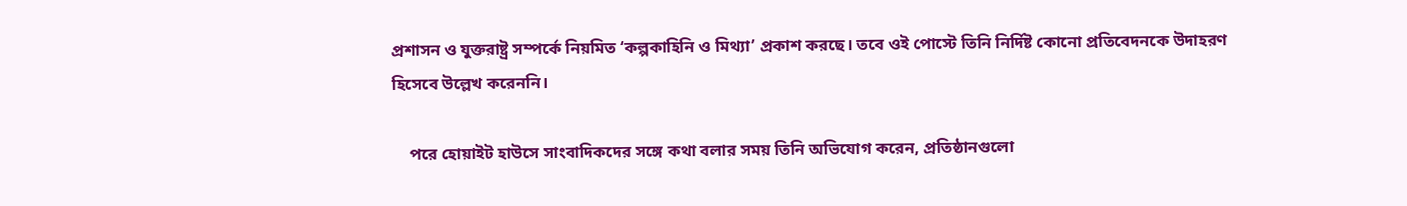প্রশাসন ও যুক্তরাষ্ট্র সম্পর্কে নিয়মিত ‘কল্পকাহিনি ও মিথ্যা’ প্রকাশ করছে। তবে ওই পোস্টে তিনি নির্দিষ্ট কোনো প্রতিবেদনকে উদাহরণ হিসেবে উল্লেখ করেননি।

    পরে হোয়াইট হাউসে সাংবাদিকদের সঙ্গে কথা বলার সময় তিনি অভিযোগ করেন, প্রতিষ্ঠানগুলো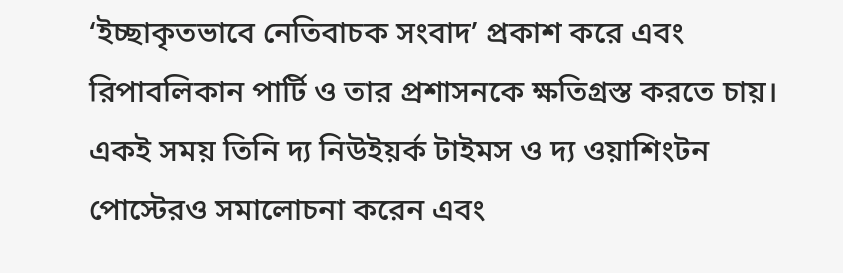‘ইচ্ছাকৃতভাবে নেতিবাচক সংবাদ’ প্রকাশ করে এবং রিপাবলিকান পার্টি ও তার প্রশাসনকে ক্ষতিগ্রস্ত করতে চায়। একই সময় তিনি দ্য নিউইয়র্ক টাইমস ও দ্য ওয়াশিংটন পোস্টেরও সমালোচনা করেন এবং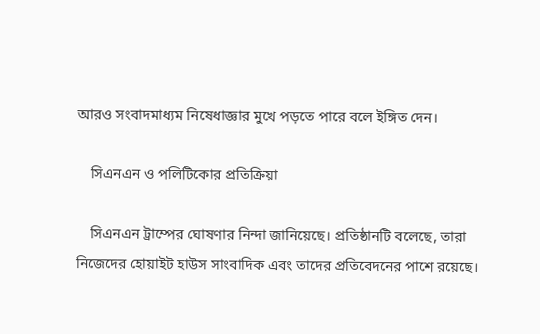আরও সংবাদমাধ্যম নিষেধাজ্ঞার মুখে পড়তে পারে বলে ইঙ্গিত দেন।

    সিএনএন ও পলিটিকোর প্রতিক্রিয়া

    সিএনএন ট্রাম্পের ঘোষণার নিন্দা জানিয়েছে। প্রতিষ্ঠানটি বলেছে, তারা নিজেদের হোয়াইট হাউস সাংবাদিক এবং তাদের প্রতিবেদনের পাশে রয়েছে।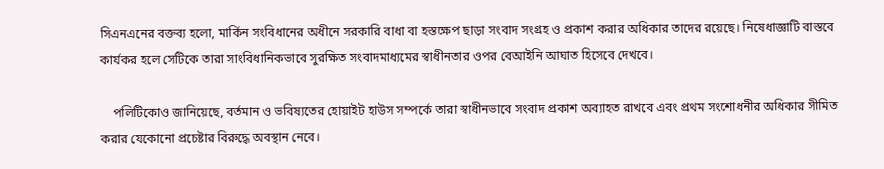সিএনএনের বক্তব্য হলো, মার্কিন সংবিধানের অধীনে সরকারি বাধা বা হস্তক্ষেপ ছাড়া সংবাদ সংগ্রহ ও প্রকাশ করার অধিকার তাদের রয়েছে। নিষেধাজ্ঞাটি বাস্তবে কার্যকর হলে সেটিকে তারা সাংবিধানিকভাবে সুরক্ষিত সংবাদমাধ্যমের স্বাধীনতার ওপর বেআইনি আঘাত হিসেবে দেখবে।

    পলিটিকোও জানিয়েছে, বর্তমান ও ভবিষ্যতের হোয়াইট হাউস সম্পর্কে তারা স্বাধীনভাবে সংবাদ প্রকাশ অব্যাহত রাখবে এবং প্রথম সংশোধনীর অধিকার সীমিত করার যেকোনো প্রচেষ্টার বিরুদ্ধে অবস্থান নেবে।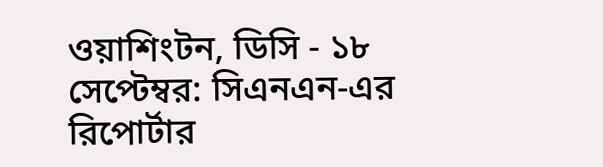ওয়াশিংটন, ডিসি - ১৮ সেপ্টেম্বর: সিএনএন-এর রিপোর্টার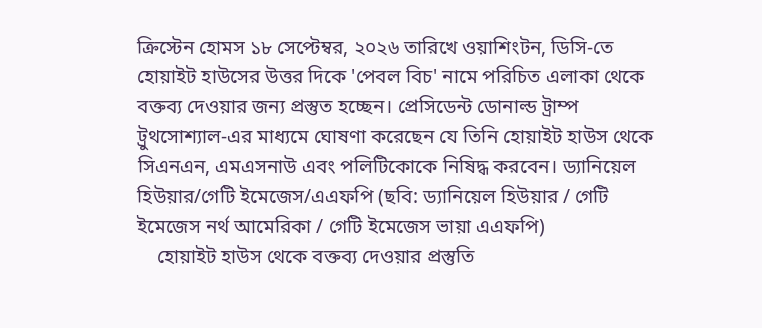ক্রিস্টেন হোমস ১৮ সেপ্টেম্বর, ২০২৬ তারিখে ওয়াশিংটন, ডিসি-তে হোয়াইট হাউসের উত্তর দিকে 'পেবল বিচ' নামে পরিচিত এলাকা থেকে বক্তব্য দেওয়ার জন্য প্রস্তুত হচ্ছেন। প্রেসিডেন্ট ডোনাল্ড ট্রাম্প ট্রুথসোশ্যাল-এর মাধ্যমে ঘোষণা করেছেন যে তিনি হোয়াইট হাউস থেকে সিএনএন, এমএসনাউ এবং পলিটিকোকে নিষিদ্ধ করবেন। ড্যানিয়েল হিউয়ার/গেটি ইমেজেস/এএফপি (ছবি: ড্যানিয়েল হিউয়ার / গেটি ইমেজেস নর্থ আমেরিকা / গেটি ইমেজেস ভায়া এএফপি)
    হোয়াইট হাউস থেকে বক্তব্য দেওয়ার প্রস্তুতি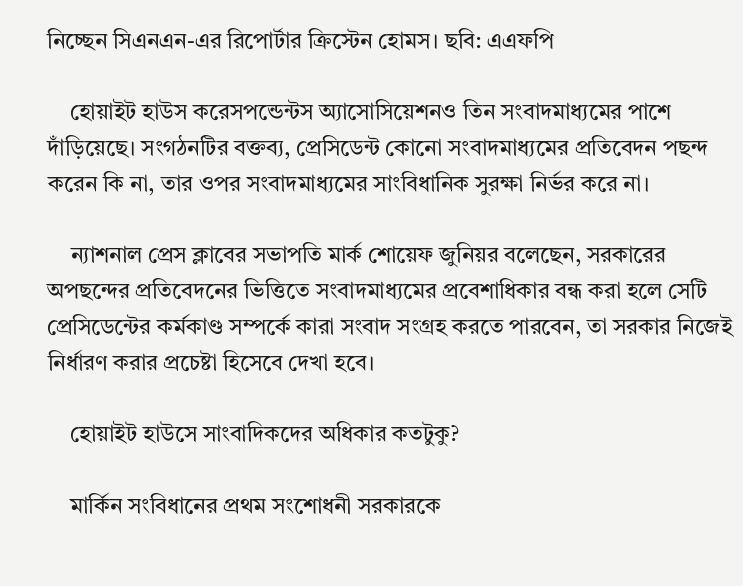নিচ্ছেন সিএনএন-এর রিপোর্টার ক্রিস্টেন হোমস। ছবি: এএফপি

    হোয়াইট হাউস করেসপন্ডেন্টস অ্যাসোসিয়েশনও তিন সংবাদমাধ্যমের পাশে দাঁড়িয়েছে। সংগঠনটির বক্তব্য, প্রেসিডেন্ট কোনো সংবাদমাধ্যমের প্রতিবেদন পছন্দ করেন কি না, তার ওপর সংবাদমাধ্যমের সাংবিধানিক সুরক্ষা নির্ভর করে না।

    ন্যাশনাল প্রেস ক্লাবের সভাপতি মার্ক শোয়েফ জুনিয়র বলেছেন, সরকারের অপছন্দের প্রতিবেদনের ভিত্তিতে সংবাদমাধ্যমের প্রবেশাধিকার বন্ধ করা হলে সেটি প্রেসিডেন্টের কর্মকাণ্ড সম্পর্কে কারা সংবাদ সংগ্রহ করতে পারবেন, তা সরকার নিজেই নির্ধারণ করার প্রচেষ্টা হিসেবে দেখা হবে।

    হোয়াইট হাউসে সাংবাদিকদের অধিকার কতটুকু?

    মার্কিন সংবিধানের প্রথম সংশোধনী সরকারকে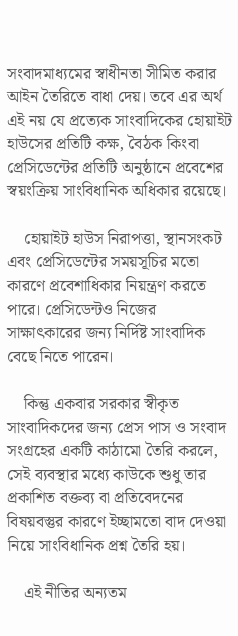সংবাদমাধ্যমের স্বাধীনতা সীমিত করার আইন তৈরিতে বাধা দেয়। তবে এর অর্থ এই নয় যে প্রত্যেক সাংবাদিকের হোয়াইট হাউসের প্রতিটি কক্ষ, বৈঠক কিংবা প্রেসিডেন্টের প্রতিটি অনুষ্ঠানে প্রবেশের স্বয়ংক্রিয় সাংবিধানিক অধিকার রয়েছে।

    হোয়াইট হাউস নিরাপত্তা, স্থানসংকট এবং প্রেসিডেন্টের সময়সূচির মতো কারণে প্রবেশাধিকার নিয়ন্ত্রণ করতে পারে। প্রেসিডেন্টও নিজের সাক্ষাৎকারের জন্য নির্দিষ্ট সাংবাদিক বেছে নিতে পারেন।

    কিন্তু একবার সরকার স্বীকৃত সাংবাদিকদের জন্য প্রেস পাস ও সংবাদ সংগ্রহের একটি কাঠামো তৈরি করলে, সেই ব্যবস্থার মধ্যে কাউকে শুধু তার প্রকাশিত বক্তব্য বা প্রতিবেদনের বিষয়বস্তুর কারণে ইচ্ছামতো বাদ দেওয়া নিয়ে সাংবিধানিক প্রশ্ন তৈরি হয়।

    এই নীতির অন্যতম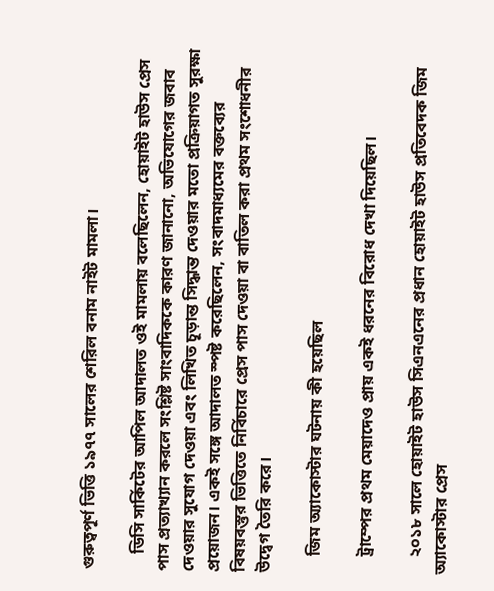গুরুত্বপূর্ণ ভিত্তি ১৯৭৭ সালের শেরিল বনাম নাইট মামলা।

    ডিসি সার্কিটের আপিল আদালত ওই মামলায় বলেছিলেন, হোয়াইট হাউস প্রেস পাস প্রত্যাখ্যান করলে সংশ্লিষ্ট সাংবাদিককে কারণ জানানো, অভিযোগের জবাব দেওয়ার সুযোগ দেওয়া এবং লিখিত চূড়ান্ত সিদ্ধান্ত দেওয়ার মতো প্রক্রিয়াগত সুরক্ষা প্রয়োজন। একই সঙ্গে আদালত স্পষ্ট করেছিলেন, সংবাদমাধ্যমের বক্তব্যের বিষয়বস্তুর ভিত্তিতে নির্বিচারে প্রেস পাস দেওয়া বা বাতিল করা প্রথম সংশোধনীর উদ্বেগ তৈরি করে।

    জিম অ্যাকোস্টার ঘটনায় কী হয়েছিল

    ট্রাম্পের প্রথম মেয়াদেও প্রায় একই ধরনের বিরোধ দেখা দিয়েছিল।

    ২০১৮ সালে হোয়াইট হাউস সিএনএনের প্রধান হোয়াইট হাউস প্রতিবেদক জিম অ্যাকোস্টার প্রেস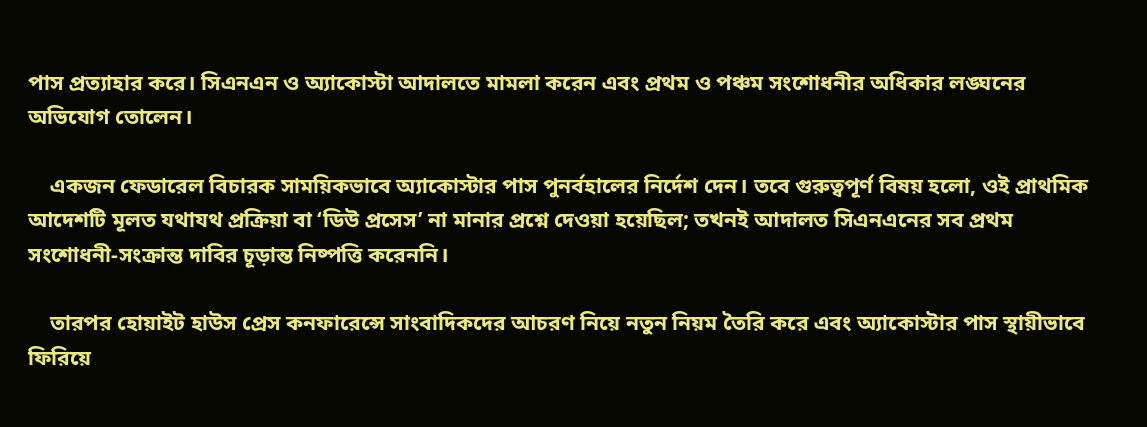পাস প্রত্যাহার করে। সিএনএন ও অ্যাকোস্টা আদালতে মামলা করেন এবং প্রথম ও পঞ্চম সংশোধনীর অধিকার লঙ্ঘনের অভিযোগ তোলেন।

    একজন ফেডারেল বিচারক সাময়িকভাবে অ্যাকোস্টার পাস পুনর্বহালের নির্দেশ দেন। তবে গুরুত্বপূর্ণ বিষয় হলো, ওই প্রাথমিক আদেশটি মূলত যথাযথ প্রক্রিয়া বা ‘ডিউ প্রসেস’ না মানার প্রশ্নে দেওয়া হয়েছিল; তখনই আদালত সিএনএনের সব প্রথম সংশোধনী-সংক্রান্ত দাবির চূড়ান্ত নিষ্পত্তি করেননি।

    তারপর হোয়াইট হাউস প্রেস কনফারেন্সে সাংবাদিকদের আচরণ নিয়ে নতুন নিয়ম তৈরি করে এবং অ্যাকোস্টার পাস স্থায়ীভাবে ফিরিয়ে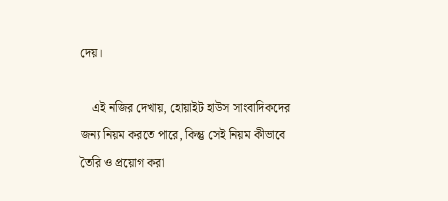দেয়।

    এই নজির দেখায়, হোয়াইট হাউস সাংবাদিকদের জন্য নিয়ম করতে পারে, কিন্তু সেই নিয়ম কীভাবে তৈরি ও প্রয়োগ করা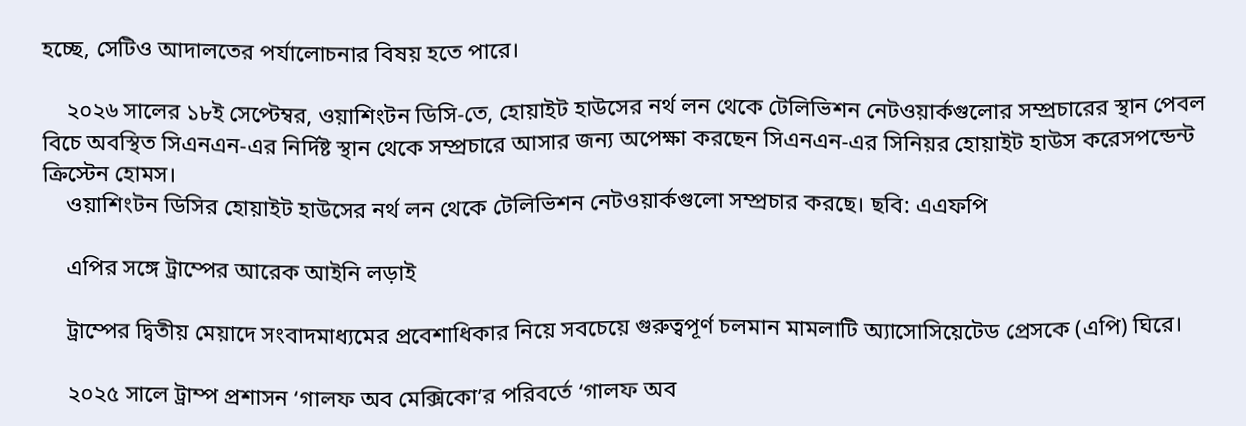হচ্ছে, সেটিও আদালতের পর্যালোচনার বিষয় হতে পারে।

    ২০২৬ সালের ১৮ই সেপ্টেম্বর, ওয়াশিংটন ডিসি-তে, হোয়াইট হাউসের নর্থ লন থেকে টেলিভিশন নেটওয়ার্কগুলোর সম্প্রচারের স্থান পেবল বিচে অবস্থিত সিএনএন-এর নির্দিষ্ট স্থান থেকে সম্প্রচারে আসার জন্য অপেক্ষা করছেন সিএনএন-এর সিনিয়র হোয়াইট হাউস করেসপন্ডেন্ট ক্রিস্টেন হোমস।
    ওয়াশিংটন ডিসির হোয়াইট হাউসের নর্থ লন থেকে টেলিভিশন নেটওয়ার্কগুলো সম্প্রচার করছে। ছবি: এএফপি

    এপির সঙ্গে ট্রাম্পের আরেক আইনি লড়াই

    ট্রাম্পের দ্বিতীয় মেয়াদে সংবাদমাধ্যমের প্রবেশাধিকার নিয়ে সবচেয়ে গুরুত্বপূর্ণ চলমান মামলাটি অ্যাসোসিয়েটেড প্রেসকে (এপি) ঘিরে।

    ২০২৫ সালে ট্রাম্প প্রশাসন ‘গালফ অব মেক্সিকো’র পরিবর্তে ‘গালফ অব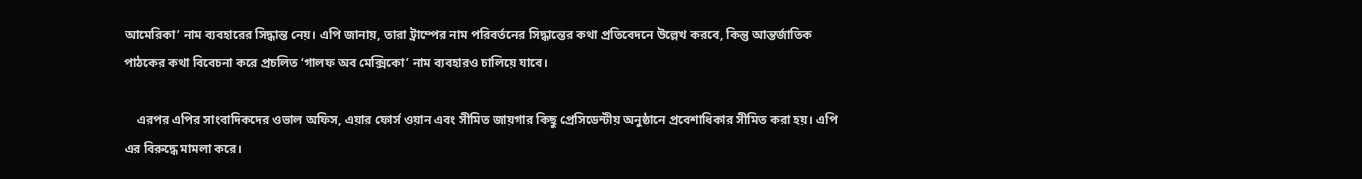আমেরিকা’ নাম ব্যবহারের সিদ্ধান্ত নেয়। এপি জানায়, তারা ট্রাম্পের নাম পরিবর্তনের সিদ্ধান্তের কথা প্রতিবেদনে উল্লেখ করবে, কিন্তু আন্তর্জাতিক পাঠকের কথা বিবেচনা করে প্রচলিত ‘গালফ অব মেক্সিকো’ নাম ব্যবহারও চালিয়ে যাবে।

    এরপর এপির সাংবাদিকদের ওভাল অফিস, এয়ার ফোর্স ওয়ান এবং সীমিত জায়গার কিছু প্রেসিডেন্টীয় অনুষ্ঠানে প্রবেশাধিকার সীমিত করা হয়। এপি এর বিরুদ্ধে মামলা করে।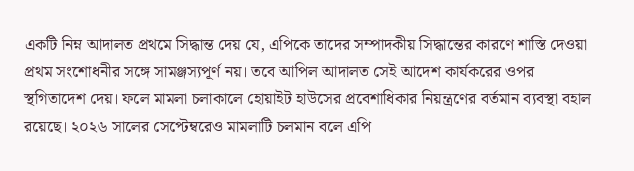একটি নিম্ন আদালত প্রথমে সিদ্ধান্ত দেয় যে, এপিকে তাদের সম্পাদকীয় সিদ্ধান্তের কারণে শাস্তি দেওয়া প্রথম সংশোধনীর সঙ্গে সামঞ্জস্যপূর্ণ নয়। তবে আপিল আদালত সেই আদেশ কার্যকরের ওপর স্থগিতাদেশ দেয়। ফলে মামলা চলাকালে হোয়াইট হাউসের প্রবেশাধিকার নিয়ন্ত্রণের বর্তমান ব্যবস্থা বহাল রয়েছে। ২০২৬ সালের সেপ্টেম্বরেও মামলাটি চলমান বলে এপি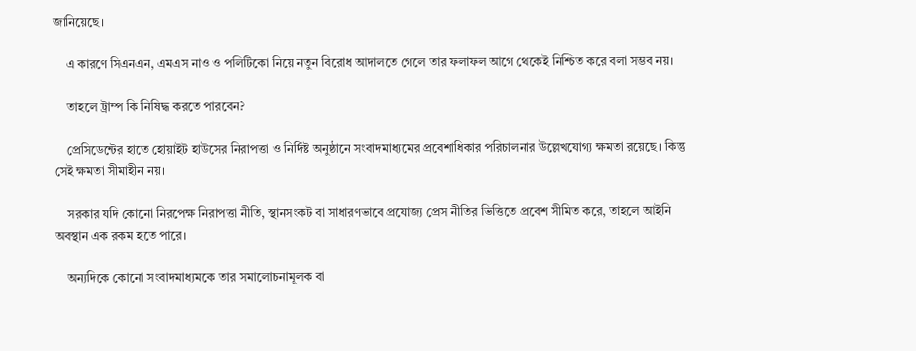জানিয়েছে।

    এ কারণে সিএনএন, এমএস নাও ও পলিটিকো নিয়ে নতুন বিরোধ আদালতে গেলে তার ফলাফল আগে থেকেই নিশ্চিত করে বলা সম্ভব নয়।

    তাহলে ট্রাম্প কি নিষিদ্ধ করতে পারবেন?

    প্রেসিডেন্টের হাতে হোয়াইট হাউসের নিরাপত্তা ও নির্দিষ্ট অনুষ্ঠানে সংবাদমাধ্যমের প্রবেশাধিকার পরিচালনার উল্লেখযোগ্য ক্ষমতা রয়েছে। কিন্তু সেই ক্ষমতা সীমাহীন নয়।

    সরকার যদি কোনো নিরপেক্ষ নিরাপত্তা নীতি, স্থানসংকট বা সাধারণভাবে প্রযোজ্য প্রেস নীতির ভিত্তিতে প্রবেশ সীমিত করে, তাহলে আইনি অবস্থান এক রকম হতে পারে।

    অন্যদিকে কোনো সংবাদমাধ্যমকে তার সমালোচনামূলক বা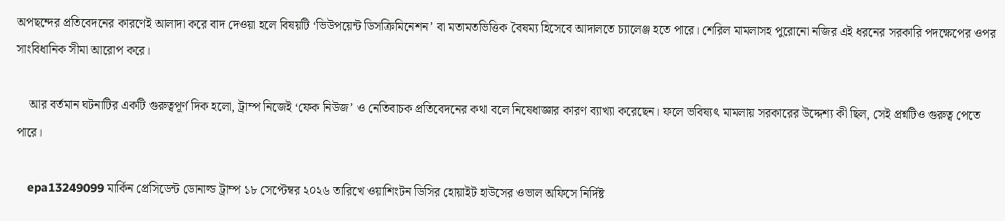অপছন্দের প্রতিবেদনের কারণেই আলাদা করে বাদ দেওয়া হলে বিষয়টি ‘ভিউপয়েন্ট ডিসক্রিমিনেশন’ বা মতামতভিত্তিক বৈষম্য হিসেবে আদালতে চ্যালেঞ্জ হতে পারে। শেরিল মামলাসহ পুরোনো নজির এই ধরনের সরকারি পদক্ষেপের ওপর সাংবিধানিক সীমা আরোপ করে।

    আর বর্তমান ঘটনাটির একটি গুরুত্বপূর্ণ দিক হলো, ট্রাম্প নিজেই ‘ফেক নিউজ’ ও নেতিবাচক প্রতিবেদনের কথা বলে নিষেধাজ্ঞার কারণ ব্যাখ্যা করেছেন। ফলে ভবিষ্যৎ মামলায় সরকারের উদ্দেশ্য কী ছিল, সেই প্রশ্নটিও গুরুত্ব পেতে পারে।

    epa13249099 মার্কিন প্রেসিডেন্ট ডোনাল্ড ট্রাম্প ১৮ সেপ্টেম্বর ২০২৬ তারিখে ওয়াশিংটন ডিসির হোয়াইট হাউসের ওভাল অফিসে নির্দিষ্ট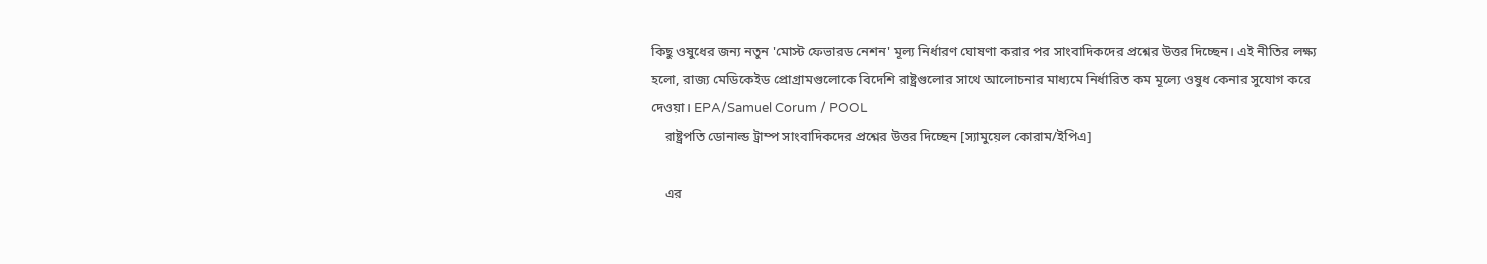কিছু ওষুধের জন্য নতুন 'মোস্ট ফেভারড নেশন' মূল্য নির্ধারণ ঘোষণা করার পর সাংবাদিকদের প্রশ্নের উত্তর দিচ্ছেন। এই নীতির লক্ষ্য হলো, রাজ্য মেডিকেইড প্রোগ্রামগুলোকে বিদেশি রাষ্ট্রগুলোর সাথে আলোচনার মাধ্যমে নির্ধারিত কম মূল্যে ওষুধ কেনার সুযোগ করে দেওয়া। EPA/Samuel Corum / POOL
    রাষ্ট্রপতি ডোনাল্ড ট্রাম্প সাংবাদিকদের প্রশ্নের উত্তর দিচ্ছেন [স্যামুয়েল কোরাম/ইপিএ]

    এর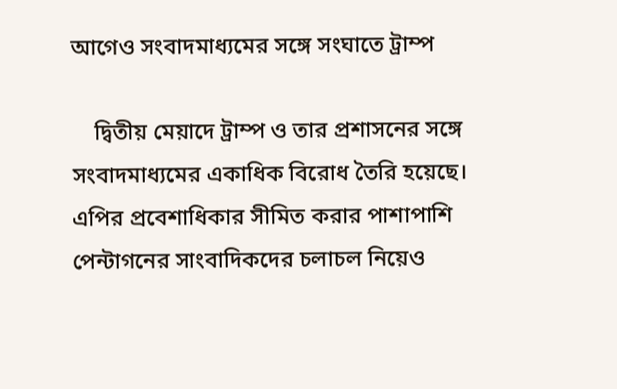আগেও সংবাদমাধ্যমের সঙ্গে সংঘাতে ট্রাম্প

    দ্বিতীয় মেয়াদে ট্রাম্প ও তার প্রশাসনের সঙ্গে সংবাদমাধ্যমের একাধিক বিরোধ তৈরি হয়েছে। এপির প্রবেশাধিকার সীমিত করার পাশাপাশি পেন্টাগনের সাংবাদিকদের চলাচল নিয়েও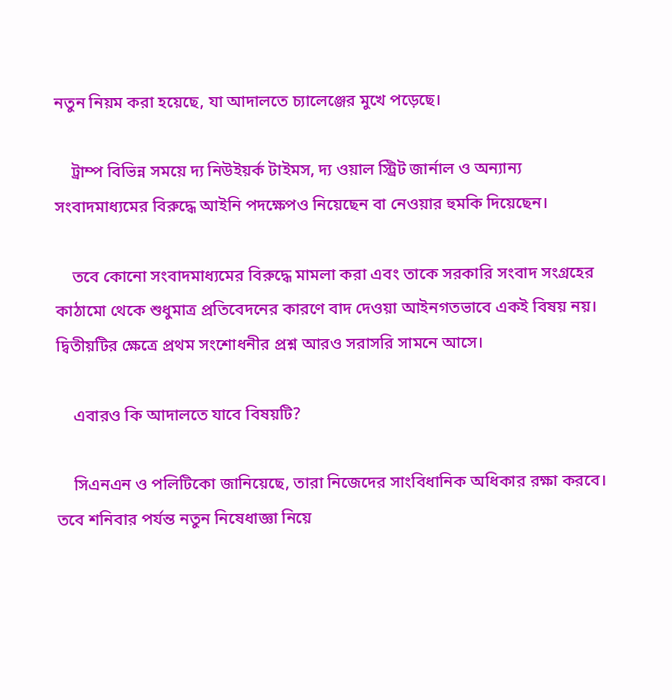নতুন নিয়ম করা হয়েছে, যা আদালতে চ্যালেঞ্জের মুখে পড়েছে।

    ট্রাম্প বিভিন্ন সময়ে দ্য নিউইয়র্ক টাইমস, দ্য ওয়াল স্ট্রিট জার্নাল ও অন্যান্য সংবাদমাধ্যমের বিরুদ্ধে আইনি পদক্ষেপও নিয়েছেন বা নেওয়ার হুমকি দিয়েছেন।

    তবে কোনো সংবাদমাধ্যমের বিরুদ্ধে মামলা করা এবং তাকে সরকারি সংবাদ সংগ্রহের কাঠামো থেকে শুধুমাত্র প্রতিবেদনের কারণে বাদ দেওয়া আইনগতভাবে একই বিষয় নয়। দ্বিতীয়টির ক্ষেত্রে প্রথম সংশোধনীর প্রশ্ন আরও সরাসরি সামনে আসে।

    এবারও কি আদালতে যাবে বিষয়টি?

    সিএনএন ও পলিটিকো জানিয়েছে, তারা নিজেদের সাংবিধানিক অধিকার রক্ষা করবে। তবে শনিবার পর্যন্ত নতুন নিষেধাজ্ঞা নিয়ে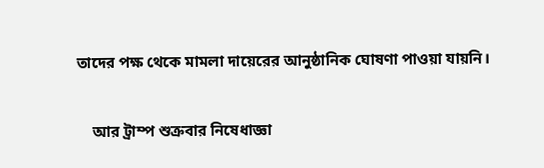তাদের পক্ষ থেকে মামলা দায়েরের আনুষ্ঠানিক ঘোষণা পাওয়া যায়নি।

    আর ট্রাম্প শুক্রবার নিষেধাজ্ঞা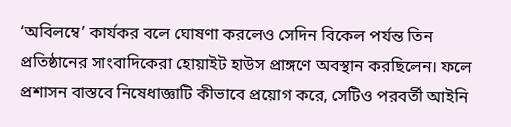‘অবিলম্বে’ কার্যকর বলে ঘোষণা করলেও সেদিন বিকেল পর্যন্ত তিন প্রতিষ্ঠানের সাংবাদিকেরা হোয়াইট হাউস প্রাঙ্গণে অবস্থান করছিলেন। ফলে প্রশাসন বাস্তবে নিষেধাজ্ঞাটি কীভাবে প্রয়োগ করে, সেটিও পরবর্তী আইনি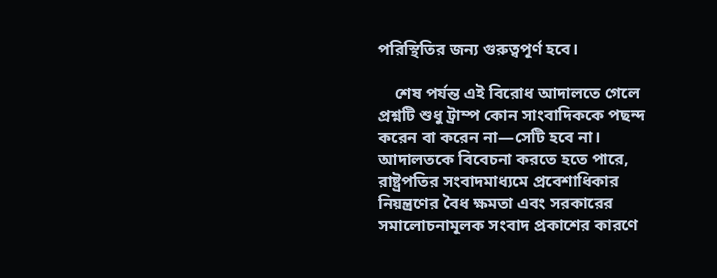পরিস্থিতির জন্য গুরুত্বপূর্ণ হবে।

    শেষ পর্যন্ত এই বিরোধ আদালতে গেলে প্রশ্নটি শুধু ট্রাম্প কোন সাংবাদিককে পছন্দ করেন বা করেন না—সেটি হবে না। আদালতকে বিবেচনা করতে হতে পারে, রাষ্ট্রপতির সংবাদমাধ্যমে প্রবেশাধিকার নিয়ন্ত্রণের বৈধ ক্ষমতা এবং সরকারের সমালোচনামূলক সংবাদ প্রকাশের কারণে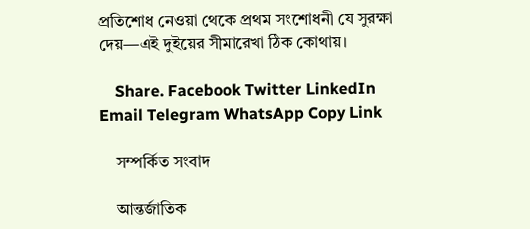প্রতিশোধ নেওয়া থেকে প্রথম সংশোধনী যে সুরক্ষা দেয়—এই দুইয়ের সীমারেখা ঠিক কোথায়।

    Share. Facebook Twitter LinkedIn Email Telegram WhatsApp Copy Link

    সম্পর্কিত সংবাদ

    আন্তর্জাতিক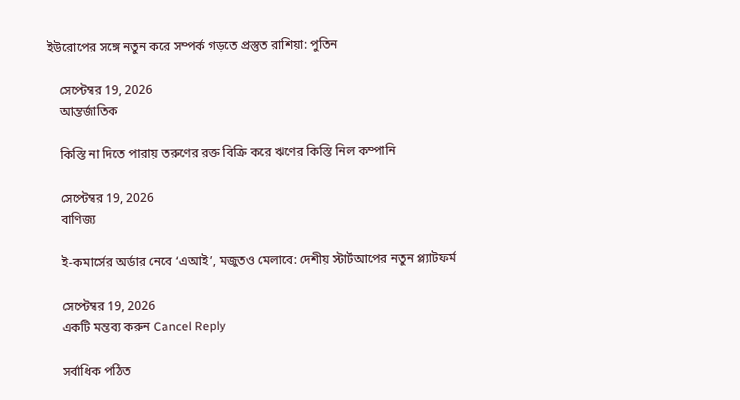ইউরোপের সঙ্গে নতুন করে সম্পর্ক গড়তে প্রস্তুত রাশিয়া: পুতিন

    সেপ্টেম্বর 19, 2026
    আন্তর্জাতিক

    কিস্তি না দিতে পারায় তরুণের রক্ত বিক্রি করে ঋণের কিস্তি নিল কম্পানি

    সেপ্টেম্বর 19, 2026
    বাণিজ্য

    ই-কমার্সের অর্ডার নেবে ‘এআই’, মজুতও মেলাবে: দেশীয় স্টার্টআপের নতুন প্ল্যাটফর্ম

    সেপ্টেম্বর 19, 2026
    একটি মন্তব্য করুন Cancel Reply

    সর্বাধিক পঠিত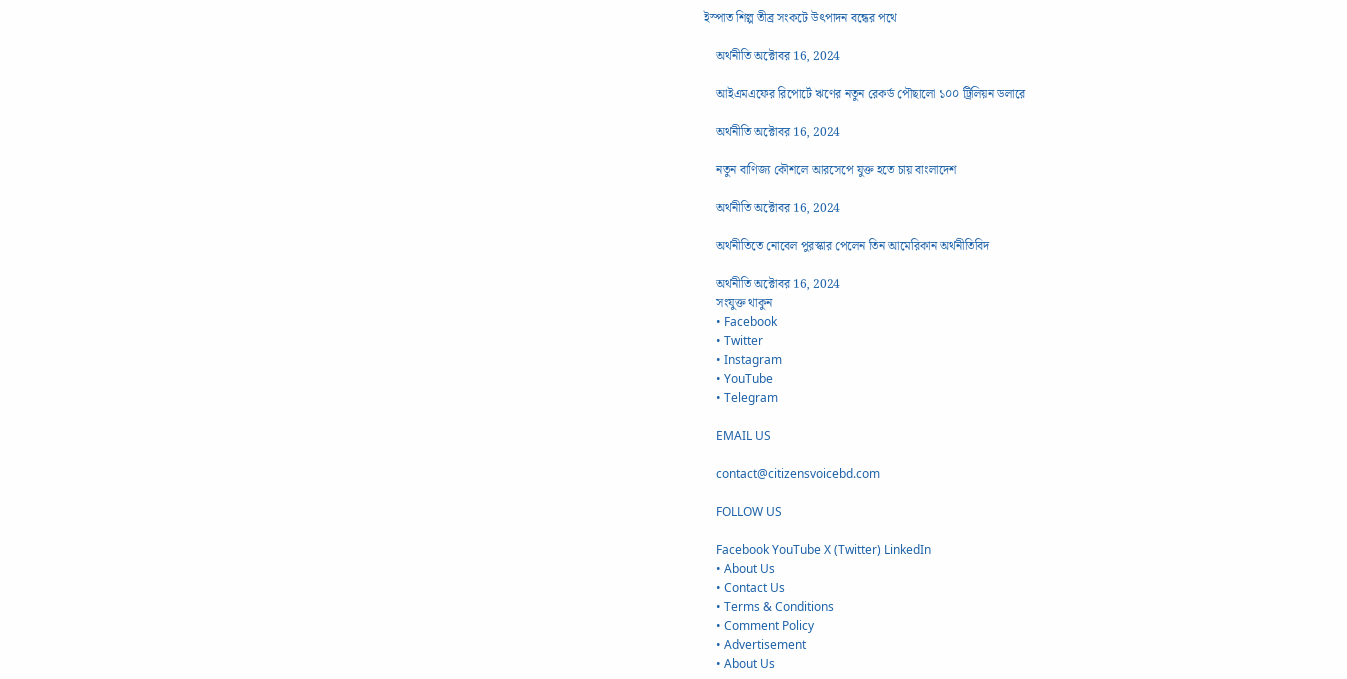ইস্পাত শিল্প তীব্র সংকটে উৎপাদন বন্ধের পথে

    অর্থনীতি অক্টোবর 16, 2024

    আইএমএফের রিপোর্টে ঋণের নতুন রেকর্ড পৌছালো ১০০ ট্রিলিয়ন ডলারে

    অর্থনীতি অক্টোবর 16, 2024

    নতুন বাণিজ্য কৌশলে আরসেপে যুক্ত হতে চায় বাংলাদেশ

    অর্থনীতি অক্টোবর 16, 2024

    অর্থনীতিতে নোবেল পুরস্কার পেলেন তিন আমেরিকান অর্থনীতিবিদ

    অর্থনীতি অক্টোবর 16, 2024
    সংযুক্ত থাকুন
    • Facebook
    • Twitter
    • Instagram
    • YouTube
    • Telegram

    EMAIL US

    contact@citizensvoicebd.com

    FOLLOW US

    Facebook YouTube X (Twitter) LinkedIn
    • About Us
    • Contact Us
    • Terms & Conditions
    • Comment Policy
    • Advertisement
    • About Us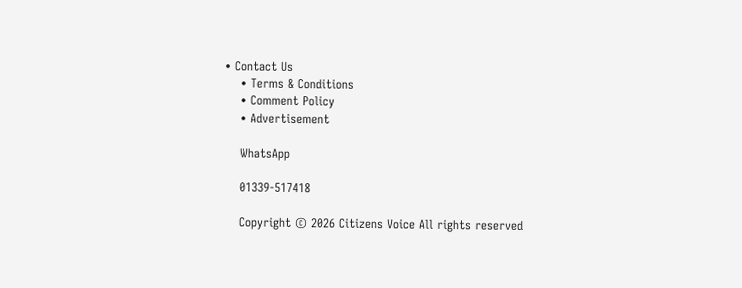• Contact Us
    • Terms & Conditions
    • Comment Policy
    • Advertisement

    WhatsApp

    01339-517418

    Copyright © 2026 Citizens Voice All rights reserved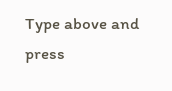Type above and press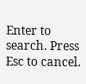Enter to search. Press Esc to cancel.